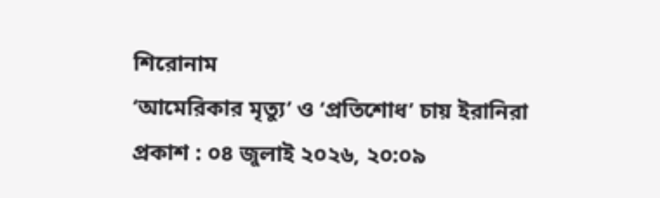শিরোনাম
‘আমেরিকার মৃত্যু’ ও ‘প্রতিশোধ’ চায় ইরানিরা
প্রকাশ : ০৪ জুলাই ২০২৬, ২০:০৯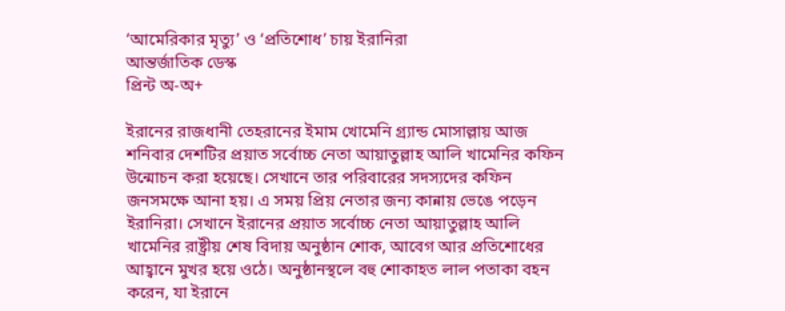‘আমেরিকার মৃত্যু’ ও ‘প্রতিশোধ’ চায় ইরানিরা
আন্তর্জাতিক ডেস্ক
প্রিন্ট অ-অ+

ইরানের রাজধানী তেহরানের ইমাম খোমেনি গ্র্যান্ড মোসাল্লায় আজ শনিবার দেশটির প্রয়াত সর্বোচ্চ নেতা আয়াতুল্লাহ আলি খামেনির কফিন উন্মোচন করা হয়েছে। সেখানে তার পরিবারের সদস্যদের কফিন জনসমক্ষে আনা হয়। এ সময় প্রিয় নেতার জন্য কান্নায় ভেঙে পড়েন ইরানিরা। সেখানে ইরানের প্রয়াত সর্বোচ্চ নেতা আয়াতুল্লাহ আলি খামেনির রাষ্ট্রীয় শেষ বিদায় অনুষ্ঠান শোক, আবেগ আর প্রতিশোধের আহ্বানে মুখর হয়ে ওঠে। অনুষ্ঠানস্থলে বহু শোকাহত লাল পতাকা বহন করেন, যা ইরানে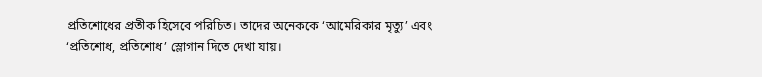প্রতিশোধের প্রতীক হিসেবে পরিচিত। তাদের অনেককে ‘আমেরিকার মৃত্যু’ এবং ‘প্রতিশোধ, প্রতিশোধ’ স্লোগান দিতে দেখা যায়।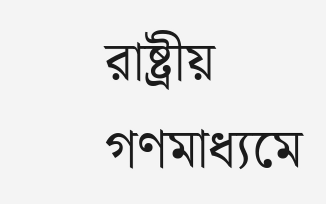রাষ্ট্রীয় গণমাধ্যমে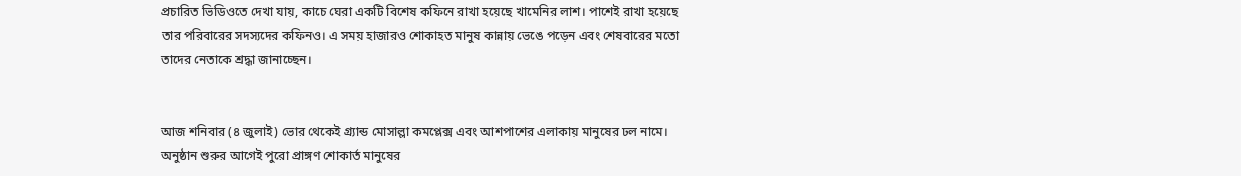প্রচারিত ভিডিওতে দেখা যায়, কাচে ঘেরা একটি বিশেষ কফিনে রাখা হয়েছে খামেনির লাশ। পাশেই রাখা হয়েছে তার পরিবারের সদস্যদের কফিনও। এ সময় হাজারও শোকাহত মানুষ কান্নায় ভেঙে পড়েন এবং শেষবারের মতো তাদের নেতাকে শ্রদ্ধা জানাচ্ছেন।


আজ শনিবার (৪ জুলাই) ভোর থেকেই গ্র্যান্ড মোসাল্লা কমপ্লেক্স এবং আশপাশের এলাকায় মানুষের ঢল নামে। অনুষ্ঠান শুরুর আগেই পুরো প্রাঙ্গণ শোকার্ত মানুষের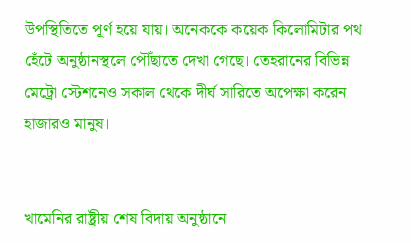উপস্থিতিতে পূর্ণ হয়ে যায়। অনেককে কয়েক কিলোমিটার পথ হেঁটে অনুষ্ঠানস্থলে পৌঁছাতে দেখা গেছে। তেহরানের বিভিন্ন মেট্রো স্টেশনেও সকাল থেকে দীর্ঘ সারিতে অপেক্ষা করেন হাজারও মানুষ।


খামেনির রাষ্ট্রীয় শেষ বিদায় অনুষ্ঠানে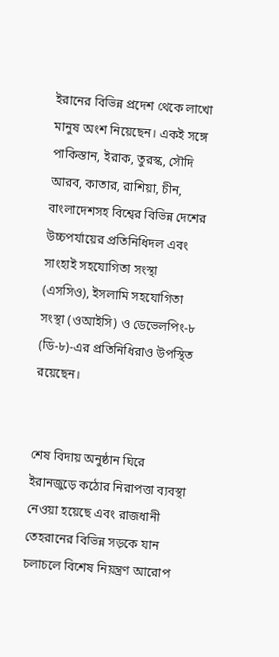ইরানের বিভিন্ন প্রদেশ থেকে লাখো মানুষ অংশ নিয়েছেন। একই সঙ্গে পাকিস্তান, ইরাক, তুরস্ক, সৌদি আরব, কাতার, রাশিয়া, চীন, বাংলাদেশসহ বিশ্বের বিভিন্ন দেশের উচ্চপর্যায়ের প্রতিনিধিদল এবং সাংহাই সহযোগিতা সংস্থা (এসসিও), ইসলামি সহযোগিতা সংস্থা (ওআইসি) ও ডেভেলপিং-৮ (ডি-৮)-এর প্রতিনিধিরাও উপস্থিত রয়েছেন।


শেষ বিদায় অনুষ্ঠান ঘিরে ইরানজুড়ে কঠোর নিরাপত্তা ব্যবস্থা নেওয়া হয়েছে এবং রাজধানী তেহরানের বিভিন্ন সড়কে যান চলাচলে বিশেষ নিয়ন্ত্রণ আরোপ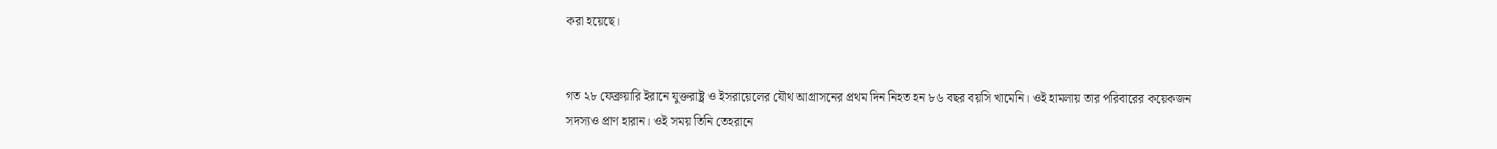করা হয়েছে।


গত ২৮ ফেব্রুয়ারি ইরানে যুক্তরাষ্ট্র ও ইসরায়েলের যৌথ আগ্রাসনের প্রথম দিন নিহত হন ৮৬ বছর বয়সি খামেনি। ওই হামলায় তার পরিবারের কয়েকজন সদস্যও প্রাণ হারান। ওই সময় তিনি তেহরানে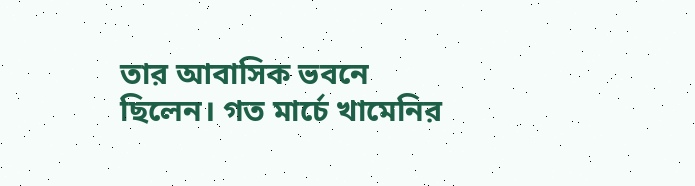তার আবাসিক ভবনে ছিলেন। গত মার্চে খামেনির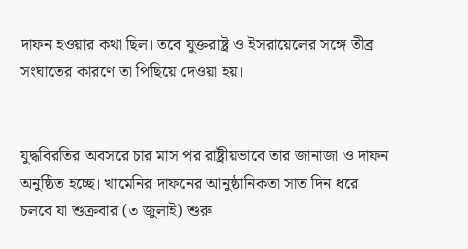দাফন হওয়ার কথা ছিল। তবে যুক্তরাষ্ট্র ও ইসরায়েলের সঙ্গে তীব্র সংঘাতের কারণে তা পিছিয়ে দেওয়া হয়।


যুদ্ধবিরতির অবসরে চার মাস পর রাষ্ট্রীয়ভাবে তার জানাজা ও দাফন অনুষ্ঠিত হচ্ছে। খামেনির দাফনের আনুষ্ঠানিকতা সাত দিন ধরে চলবে যা শুক্রবার (৩ জুলাই) শুরু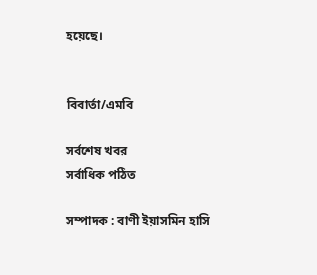হয়েছে।


বিবার্তা/এমবি

সর্বশেষ খবর
সর্বাধিক পঠিত

সম্পাদক : বাণী ইয়াসমিন হাসি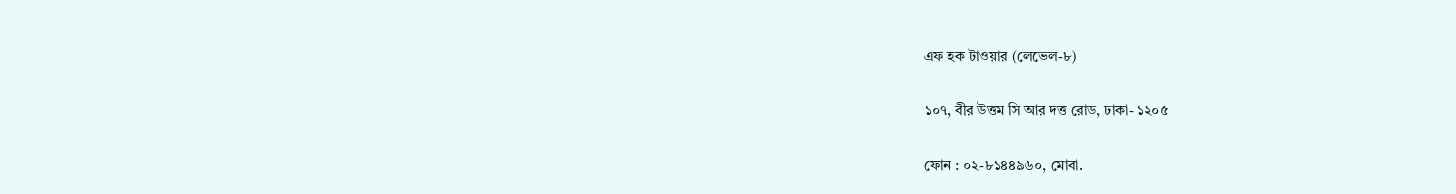এফ হক টাওয়ার (লেভেল-৮)

১০৭, বীর উত্তম সি আর দত্ত রোড, ঢাকা- ১২০৫

ফোন : ০২-৮১৪৪৯৬০, মোবা.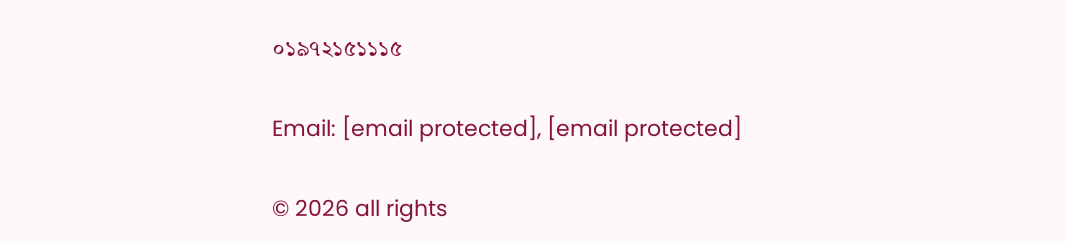০১৯৭২১৫১১১৫

Email: [email protected], [email protected]

© 2026 all rights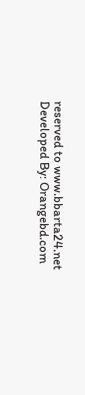reserved to www.bbarta24.net Developed By: Orangebd.com